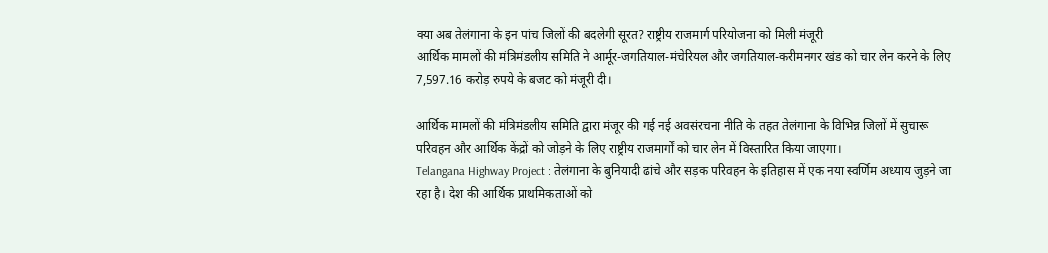क्या अब तेलंगाना के इन पांच जिलों की बदलेगी सूरत? राष्ट्रीय राजमार्ग परियोजना को मिली मंजूरी
आर्थिक मामलों की मंत्रिमंडलीय समिति ने आर्मूर-जगतियाल-मंचेरियल और जगतियाल-करीमनगर खंड को चार लेन करने के लिए 7,597.16 करोड़ रुपये के बजट को मंजूरी दी।

आर्थिक मामलों की मंत्रिमंडलीय समिति द्वारा मंजूर की गई नई अवसंरचना नीति के तहत तेलंगाना के विभिन्न जिलों में सुचारू परिवहन और आर्थिक केंद्रों को जोड़ने के लिए राष्ट्रीय राजमार्गों को चार लेन में विस्तारित किया जाएगा।
Telangana Highway Project : तेलंगाना के बुनियादी ढांचे और सड़क परिवहन के इतिहास में एक नया स्वर्णिम अध्याय जुड़ने जा रहा है। देश की आर्थिक प्राथमिकताओं को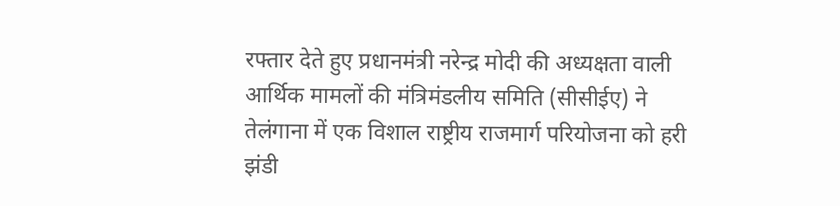रफ्तार देते हुए प्रधानमंत्री नरेन्द्र मोदी की अध्यक्षता वाली आर्थिक मामलों की मंत्रिमंडलीय समिति (सीसीईए) ने तेलंगाना में एक विशाल राष्ट्रीय राजमार्ग परियोजना को हरी झंडी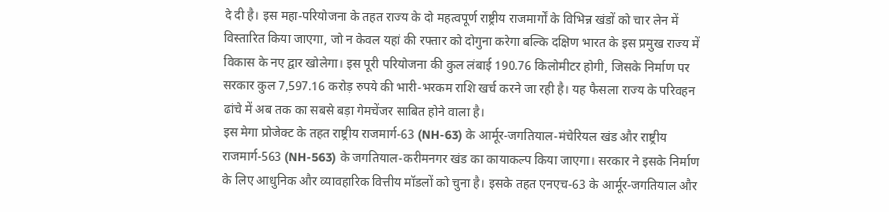दे दी है। इस महा-परियोजना के तहत राज्य के दो महत्वपूर्ण राष्ट्रीय राजमार्गों के विभिन्न खंडों को चार लेन में विस्तारित किया जाएगा, जो न केवल यहां की रफ्तार को दोगुना करेगा बल्कि दक्षिण भारत के इस प्रमुख राज्य में विकास के नए द्वार खोलेगा। इस पूरी परियोजना की कुल लंबाई 190.76 किलोमीटर होगी, जिसके निर्माण पर सरकार कुल 7,597.16 करोड़ रुपये की भारी-भरकम राशि खर्च करने जा रही है। यह फैसला राज्य के परिवहन ढांचे में अब तक का सबसे बड़ा गेमचेंजर साबित होने वाला है।
इस मेगा प्रोजेक्ट के तहत राष्ट्रीय राजमार्ग-63 (NH-63) के आर्मूर-जगतियाल-मंचेरियल खंड और राष्ट्रीय राजमार्ग-563 (NH-563) के जगतियाल-करीमनगर खंड का कायाकल्प किया जाएगा। सरकार ने इसके निर्माण के लिए आधुनिक और व्यावहारिक वित्तीय मॉडलों को चुना है। इसके तहत एनएच-63 के आर्मूर-जगतियाल और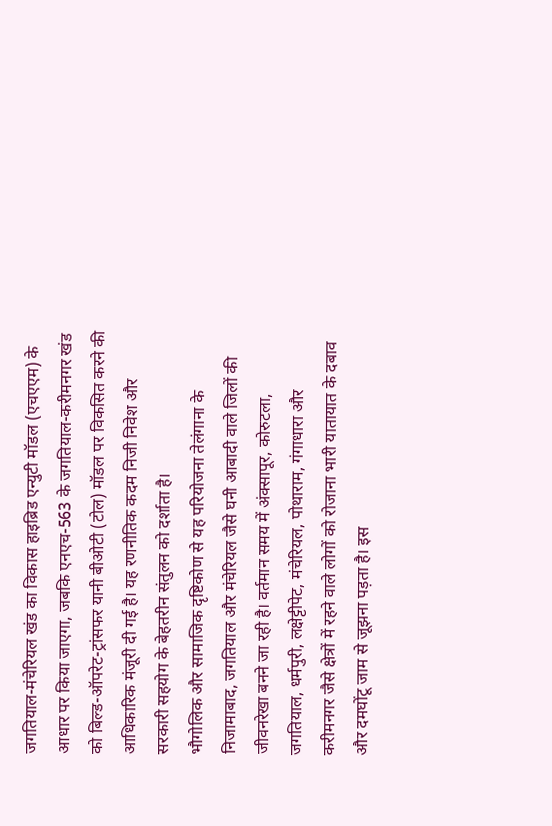जगतियाल-मंचेरियल खंड का विकास हाइब्रिड एन्युटी मॉडल (एचएएम) के आधार पर किया जाएगा, जबकि एनएच-563 के जगतियाल-करीमनगर खंड को बिल्ड-ऑपरेट-ट्रांसफर यानी बीओटी (टोल) मॉडल पर विकसित करने की आधिकारिक मंजूरी दी गई है। यह रणनीतिक कदम निजी निवेश और सरकारी सहयोग के बेहतरीन संतुलन को दर्शाता है।
भौगोलिक और सामाजिक दृष्टिकोण से यह परियोजना तेलंगाना के निजामाबाद, जगतियाल और मंचेरियल जैसे घनी आबादी वाले जिलों की जीवनरेखा बनने जा रही है। वर्तमान समय में अंक्सापूर, कोरुटला, जगतियाल, धर्मपुरी, लक्षेट्टीपेट, मंचेरियल, पोथाराम, गंगाधारा और करीमनगर जैसे क्षेत्रों में रहने वाले लोगों को रोजाना भारी यातायात के दबाव और दमघोंटू जाम से जूझना पड़ता है। इस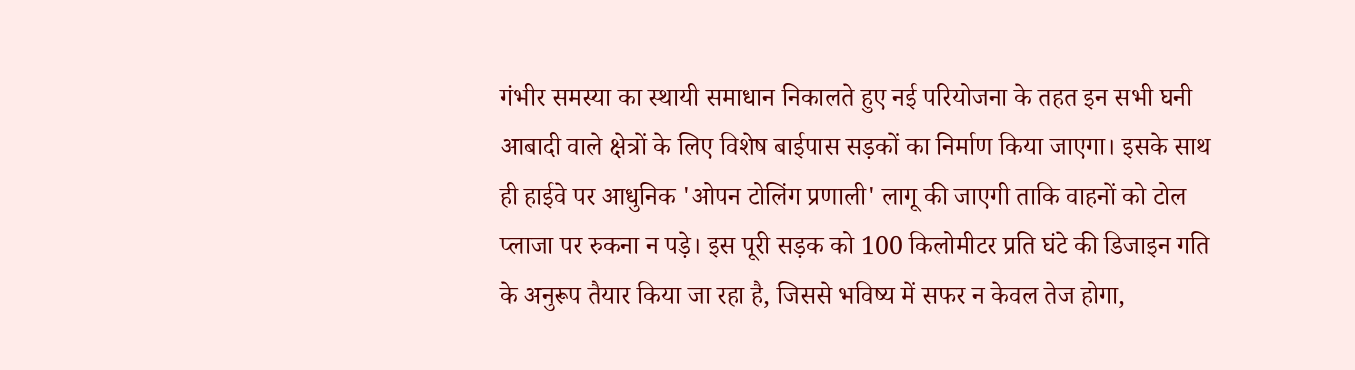गंभीर समस्या का स्थायी समाधान निकालते हुए नई परियोजना के तहत इन सभी घनी आबादी वाले क्षेत्रों के लिए विशेष बाईपास सड़कों का निर्माण किया जाएगा। इसके साथ ही हाईवे पर आधुनिक 'ओपन टोलिंग प्रणाली' लागू की जाएगी ताकि वाहनों को टोल प्लाजा पर रुकना न पड़े। इस पूरी सड़क को 100 किलोमीटर प्रति घंटे की डिजाइन गति के अनुरूप तैयार किया जा रहा है, जिससे भविष्य में सफर न केवल तेज होगा,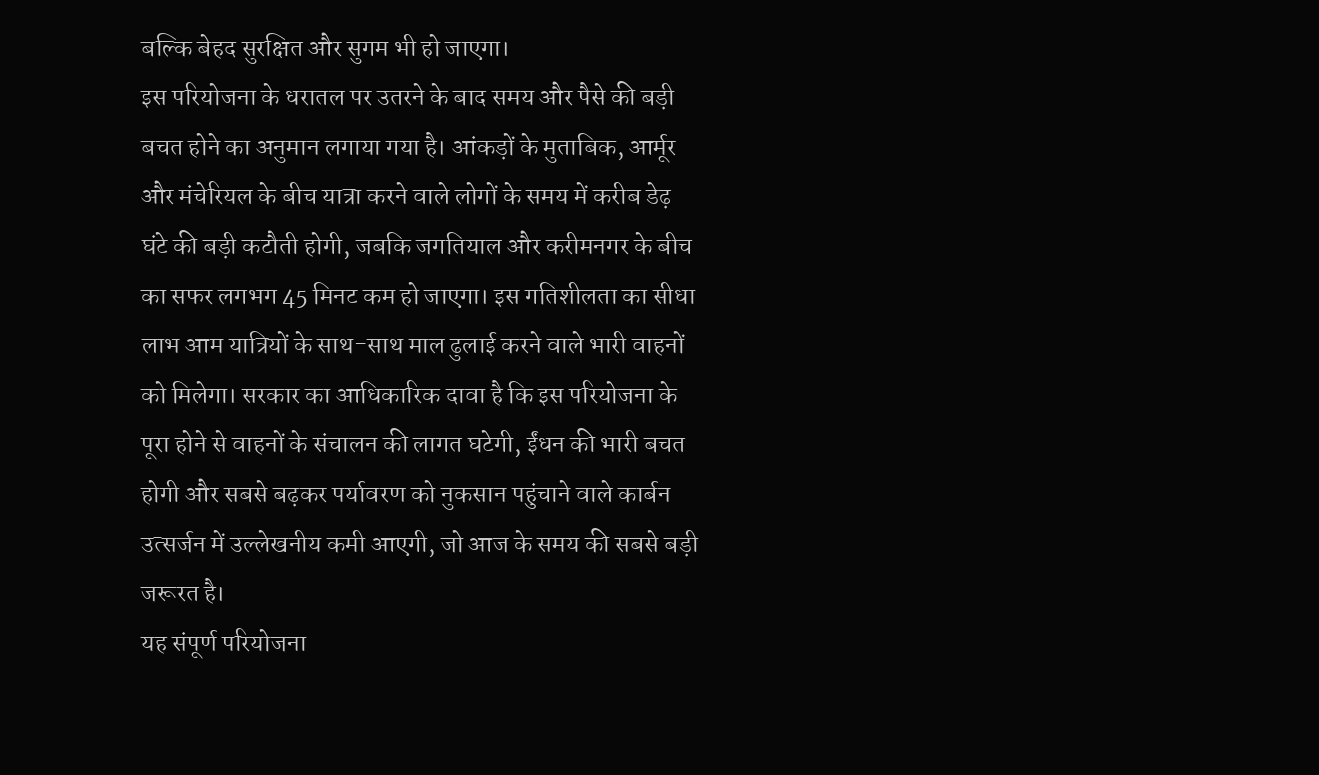बल्कि बेहद सुरक्षित और सुगम भी हो जाएगा।
इस परियोजना के धरातल पर उतरने के बाद समय और पैसे की बड़ी बचत होने का अनुमान लगाया गया है। आंकड़ों के मुताबिक, आर्मूर और मंचेरियल के बीच यात्रा करने वाले लोगों के समय में करीब डेढ़ घंटे की बड़ी कटौती होगी, जबकि जगतियाल और करीमनगर के बीच का सफर लगभग 45 मिनट कम हो जाएगा। इस गतिशीलता का सीधा लाभ आम यात्रियों के साथ-साथ माल ढुलाई करने वाले भारी वाहनों को मिलेगा। सरकार का आधिकारिक दावा है कि इस परियोजना के पूरा होने से वाहनों के संचालन की लागत घटेगी, ईंधन की भारी बचत होगी और सबसे बढ़कर पर्यावरण को नुकसान पहुंचाने वाले कार्बन उत्सर्जन में उल्लेखनीय कमी आएगी, जो आज के समय की सबसे बड़ी जरूरत है।
यह संपूर्ण परियोजना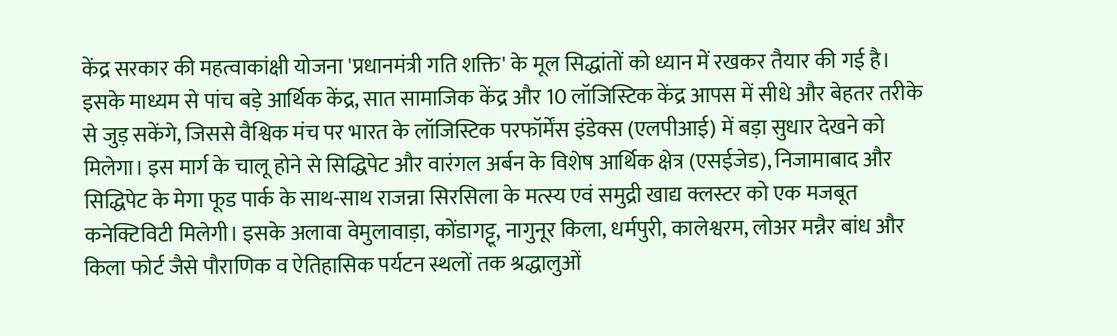केंद्र सरकार की महत्वाकांक्षी योजना 'प्रधानमंत्री गति शक्ति' के मूल सिद्धांतों को ध्यान में रखकर तैयार की गई है। इसके माध्यम से पांच बड़े आर्थिक केंद्र, सात सामाजिक केंद्र और 10 लॉजिस्टिक केंद्र आपस में सीधे और बेहतर तरीके से जुड़ सकेंगे, जिससे वैश्विक मंच पर भारत के लॉजिस्टिक परफॉर्मेंस इंडेक्स (एलपीआई) में बड़ा सुधार देखने को मिलेगा। इस मार्ग के चालू होने से सिद्धिपेट और वारंगल अर्बन के विशेष आर्थिक क्षेत्र (एसईजेड), निजामाबाद और सिद्धिपेट के मेगा फूड पार्क के साथ-साथ राजन्ना सिरसिला के मत्स्य एवं समुद्री खाद्य क्लस्टर को एक मजबूत कनेक्टिविटी मिलेगी। इसके अलावा वेमुलावाड़ा, कोंडागट्टू, नागुनूर किला, धर्मपुरी, कालेश्वरम, लोअर मन्नैर बांध और किला फोर्ट जैसे पौराणिक व ऐतिहासिक पर्यटन स्थलों तक श्रद्धालुओं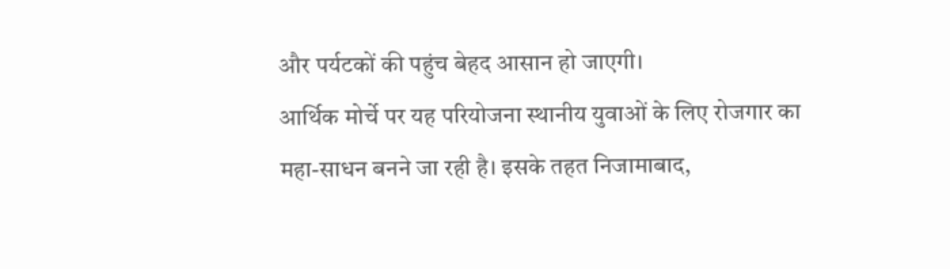और पर्यटकों की पहुंच बेहद आसान हो जाएगी।
आर्थिक मोर्चे पर यह परियोजना स्थानीय युवाओं के लिए रोजगार का महा-साधन बनने जा रही है। इसके तहत निजामाबाद,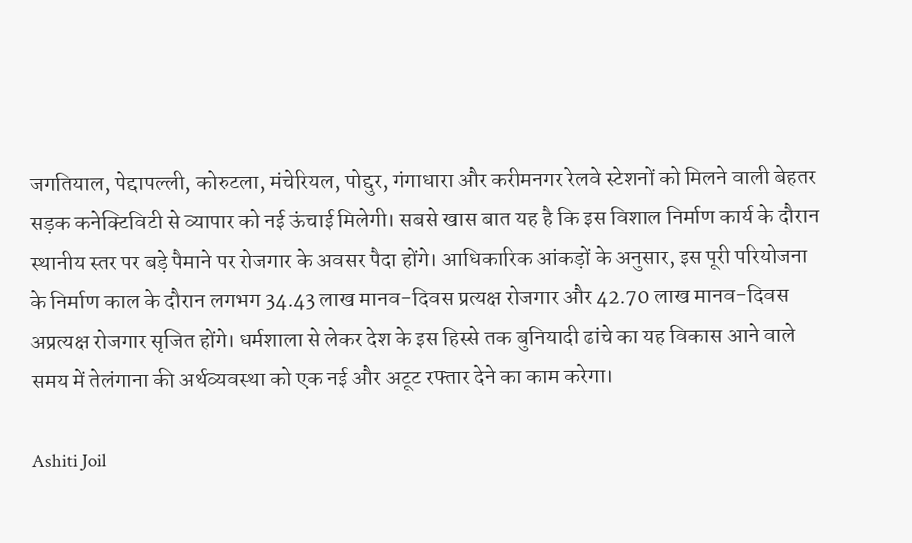जगतियाल, पेद्दापल्ली, कोरुटला, मंचेरियल, पोद्दुर, गंगाधारा और करीमनगर रेलवे स्टेशनों को मिलने वाली बेहतर सड़क कनेक्टिविटी से व्यापार को नई ऊंचाई मिलेगी। सबसे खास बात यह है कि इस विशाल निर्माण कार्य के दौरान स्थानीय स्तर पर बड़े पैमाने पर रोजगार के अवसर पैदा होंगे। आधिकारिक आंकड़ों के अनुसार, इस पूरी परियोजना के निर्माण काल के दौरान लगभग 34.43 लाख मानव-दिवस प्रत्यक्ष रोजगार और 42.70 लाख मानव-दिवस अप्रत्यक्ष रोजगार सृजित होंगे। धर्मशाला से लेकर देश के इस हिस्से तक बुनियादी ढांचे का यह विकास आने वाले समय में तेलंगाना की अर्थव्यवस्था को एक नई और अटूट रफ्तार देने का काम करेगा।

Ashiti Joil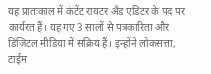यह प्रातःकाल में कंटेंट रायटर अँड एडिटर के पद पर कार्यरत हैं। यह गए 3 सालों से पत्रकारिता और डिजिटल मीडिया में सक्रिय हैं। इन्होंने लोकसत्ता, टाईम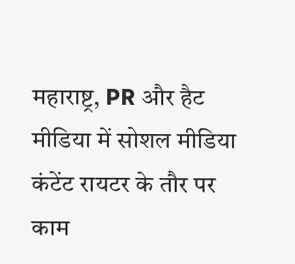महाराष्ट्र, PR और हैट मीडिया में सोशल मीडिया कंटेंट रायटर के तौर पर काम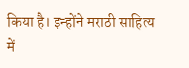किया है। इन्होंने मराठी साहित्य में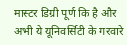मास्टर डिग्री पूर्ण कि है और अभी ये यूनिवर्सिटी के गरवारे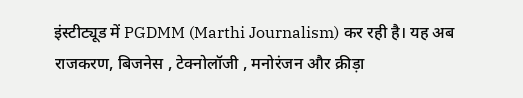इंस्टीट्यूड में PGDMM (Marthi Journalism) कर रही है। यह अब राजकरण, बिजनेस , टेक्नोलॉजी , मनोरंजन और क्रीड़ा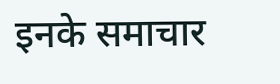इनके समाचार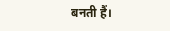बनती हैं।